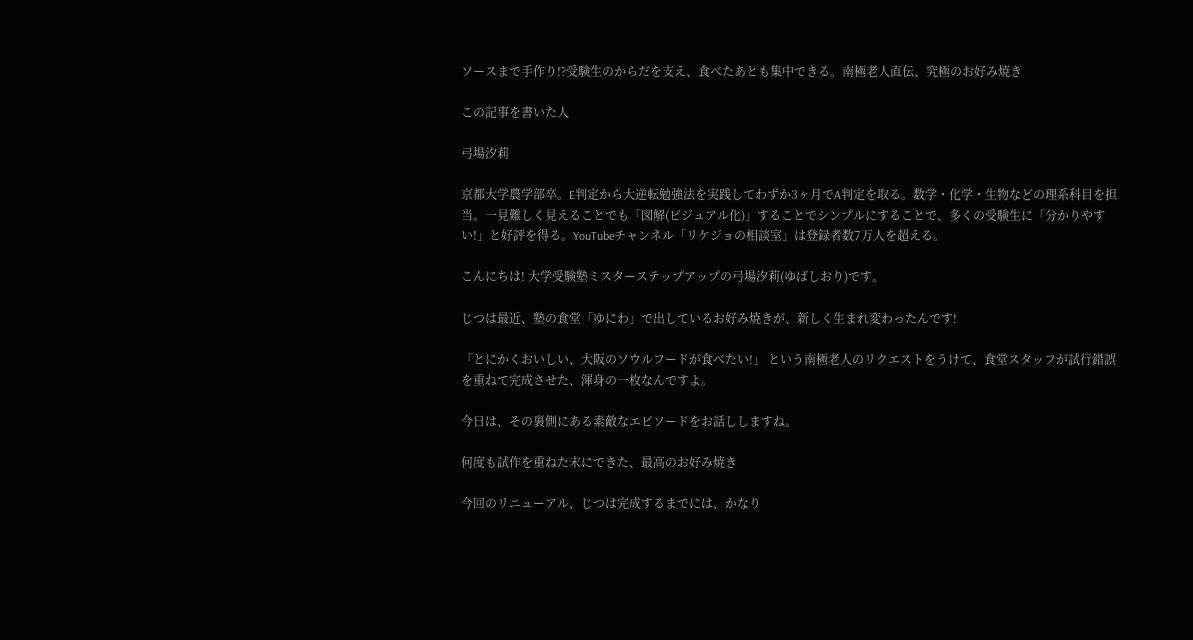ソースまで手作り!?受験生のからだを支え、食べたあとも集中できる。南極老人直伝、究極のお好み焼き

この記事を書いた人

弓場汐莉

京都大学農学部卒。E判定から大逆転勉強法を実践してわずか3ヶ月でA判定を取る。数学・化学・生物などの理系科目を担当。一見難しく見えることでも「図解(ビジュアル化)」することでシンプルにすることで、多くの受験生に「分かりやすい!」と好評を得る。YouTubeチャンネル「リケジョの相談室」は登録者数7万人を超える。

こんにちは! 大学受験塾ミスターステップアップの弓場汐莉(ゆばしおり)です。

じつは最近、塾の食堂「ゆにわ」で出しているお好み焼きが、新しく生まれ変わったんです!

「とにかくおいしい、大阪のソウルフードが食べたい!」 という南極老人のリクエストをうけて、食堂スタッフが試行錯誤を重ねて完成させた、渾身の一枚なんですよ。

今日は、その裏側にある素敵なエピソードをお話ししますね。

何度も試作を重ねた末にできた、最高のお好み焼き

今回のリニューアル、じつは完成するまでには、かなり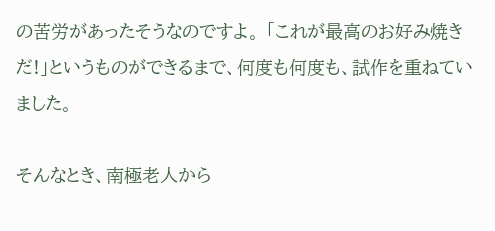の苦労があったそうなのですよ。 「これが最高のお好み焼きだ!」というものができるまで、何度も何度も、試作を重ねていました。

そんなとき、南極老人から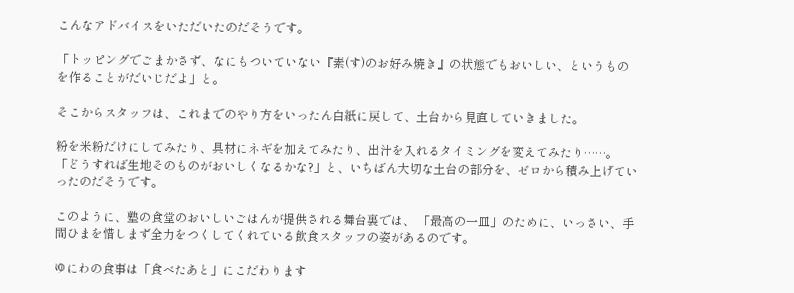こんなアドバイスをいただいたのだそうです。

「トッピングでごまかさず、なにもついていない『素(す)のお好み焼き』の状態でもおいしい、というものを作ることがだいじだよ」と。

そこからスタッフは、これまでのやり方をいったん白紙に戻して、土台から見直していきました。

粉を米粉だけにしてみたり、具材にネギを加えてみたり、出汁を入れるタイミングを変えてみたり……。 「どうすれば生地そのものがおいしくなるかな?」と、いちばん大切な土台の部分を、ゼロから積み上げていったのだそうです。

このように、塾の食堂のおいしいごはんが提供される舞台裏では、 「最高の一皿」のために、いっさい、手間ひまを惜しまず全力をつくしてくれている飲食スタッフの姿があるのです。

ゆにわの食事は「食べたあと」にこだわります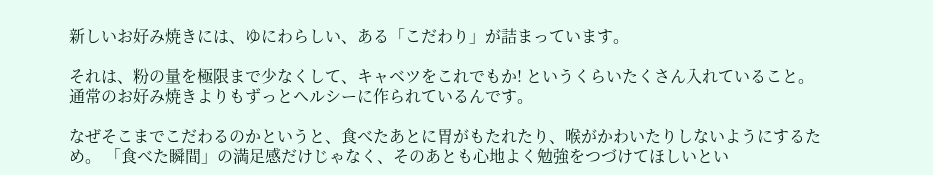新しいお好み焼きには、ゆにわらしい、ある「こだわり」が詰まっています。

それは、粉の量を極限まで少なくして、キャベツをこれでもか! というくらいたくさん入れていること。 通常のお好み焼きよりもずっとヘルシーに作られているんです。

なぜそこまでこだわるのかというと、食べたあとに胃がもたれたり、喉がかわいたりしないようにするため。 「食べた瞬間」の満足感だけじゃなく、そのあとも心地よく勉強をつづけてほしいとい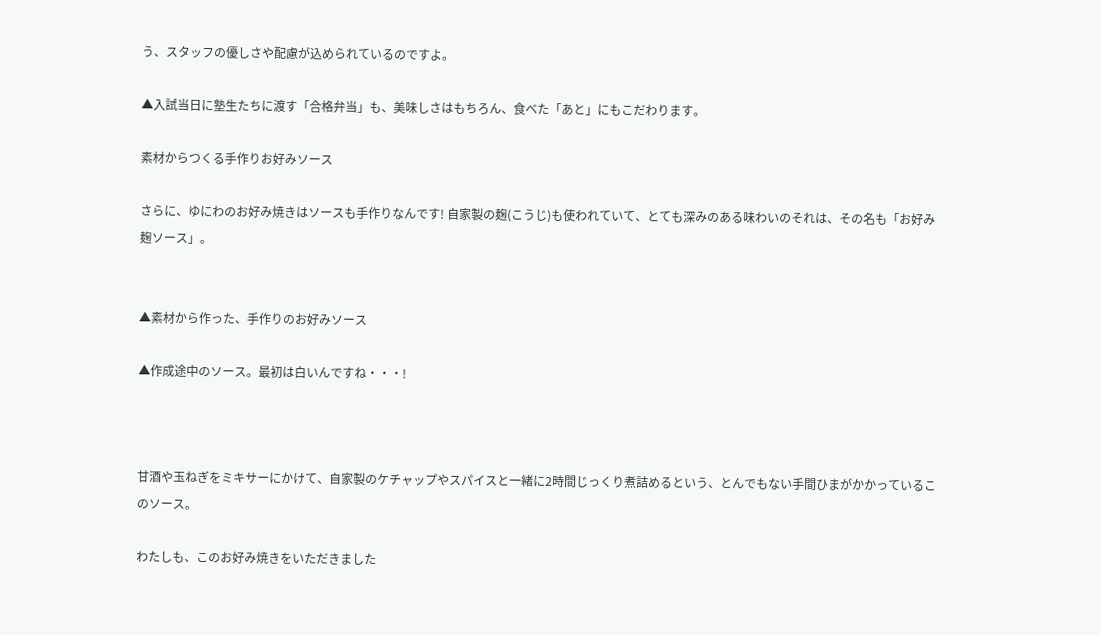う、スタッフの優しさや配慮が込められているのですよ。

▲入試当日に塾生たちに渡す「合格弁当」も、美味しさはもちろん、食べた「あと」にもこだわります。

素材からつくる手作りお好みソース

さらに、ゆにわのお好み焼きはソースも手作りなんです! 自家製の麹(こうじ)も使われていて、とても深みのある味わいのそれは、その名も「お好み麹ソース」。


▲素材から作った、手作りのお好みソース

▲作成途中のソース。最初は白いんですね・・・!



甘酒や玉ねぎをミキサーにかけて、自家製のケチャップやスパイスと一緒に2時間じっくり煮詰めるという、とんでもない手間ひまがかかっているこのソース。

わたしも、このお好み焼きをいただきました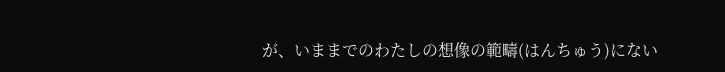が、いままでのわたしの想像の範疇(はんちゅう)にない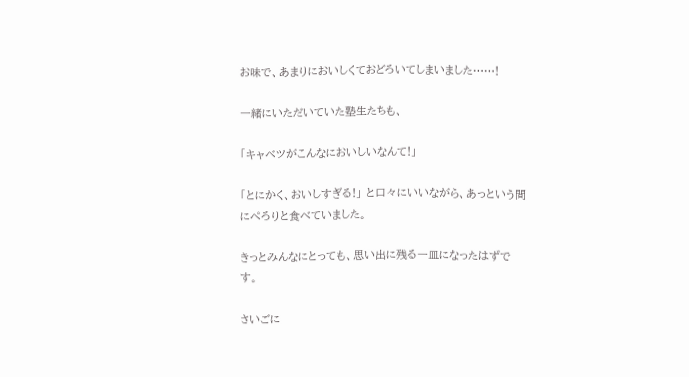お味で、あまりにおいしくておどろいてしまいました……!

一緒にいただいていた塾生たちも、

「キャベツがこんなにおいしいなんて!」

「とにかく、おいしすぎる!」 と口々にいいながら、あっという間にぺろりと食べていました。

きっとみんなにとっても、思い出に残る一皿になったはずです。

さいごに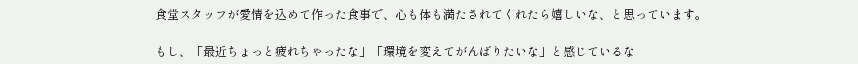食堂スタッフが愛情を込めて作った食事で、心も体も満たされてくれたら嬉しいな、と思っています。

もし、「最近ちょっと疲れちゃったな」「環境を変えてがんばりたいな」と感じているな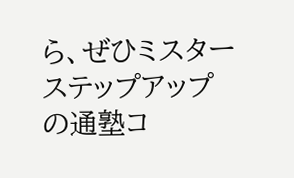ら、ぜひミスターステップアップの通塾コ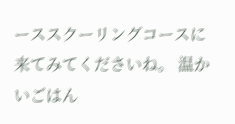ーススクーリングコースに来てみてくださいね。 温かいごはん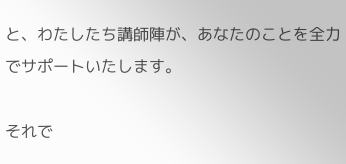と、わたしたち講師陣が、あなたのことを全力でサポートいたします。

それで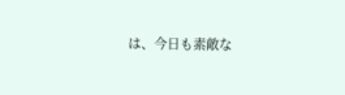は、今日も素敵な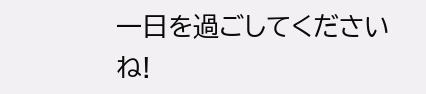一日を過ごしてくださいね!